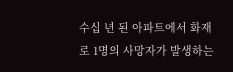수십 년 된 아파트에서 화재로 1명의 사망자가 발생하는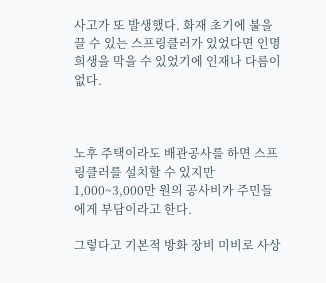사고가 또 발생했다. 화재 초기에 불을 끌 수 있는 스프링클러가 있었다면 인명 희생을 막을 수 있었기에 인재나 다름이 없다.



노후 주택이라도 배관공사를 하면 스프링클러를 설치할 수 있지만 1,000~3,000만 원의 공사비가 주민들에게 부담이라고 한다.

그렇다고 기본적 방화 장비 미비로 사상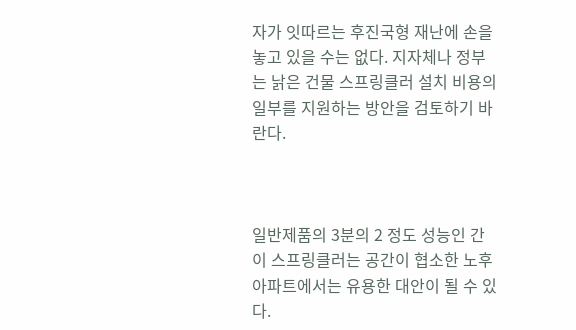자가 잇따르는 후진국형 재난에 손을 놓고 있을 수는 없다. 지자체나 정부는 낡은 건물 스프링클러 설치 비용의 일부를 지원하는 방안을 검토하기 바란다.



일반제품의 3분의 2 정도 성능인 간이 스프링클러는 공간이 협소한 노후 아파트에서는 유용한 대안이 될 수 있다.